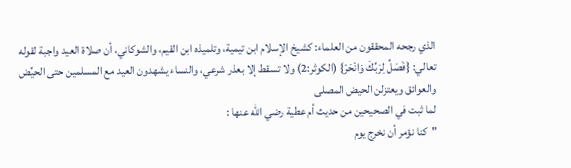الذي رجحه المحققون من العلماء: كشيخ الإسلام ابن تيمية، وتلميذه ابن القيم، والشوكاني، أن صلاة العيد واجبة لقوله تعالي: {فَصَلِّ لِرَبِّكَ وَانْحَرْ} (الكوثر:2) ولا تسقط إلا بعذر شرعي، والنساء يشهدون العيد مع المسلمين حتى الحيِّض والعوائق ويعتزلن الحيض المصلى
لما ثبت في الصحيحين من حديث أم عطية رضي الله عنها :
"كنا نؤمر أن نخرج يوم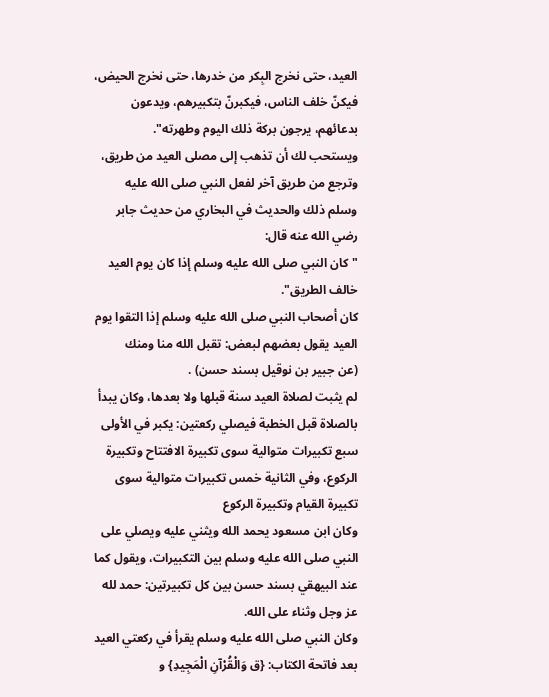العيد، حتى نخرج البِكر من خدرها، حتى نخرج الحيض، فيكنّ خلف الناس، فيكبرنّ بتكبيرهم، ويدعون بدعائهم، يرجون بركة ذلك اليوم وطهرته".
ويستحب لك أن تذهب إلى مصلى العيد من طريق، وترجع من طريق آخر لفعل النبي صلى الله عليه وسلم ذلك والحديث في البخاري من حديث جابر رضي الله عنه قال:
"كان النبي صلى الله عليه وسلم إذا كان يوم العيد خالف الطريق".
كان أصحاب النبي صلى الله عليه وسلم إذا التقوا يوم العيد يقول بعضهم لبعض: تقبل الله منا ومنك
(عن جبير بن نوقيل بسند حسن) .
لم يثبت لصلاة العيد سنة قبلها ولا بعدها، وكان يبدأ بالصلاة قبل الخطبة فيصلي ركعتين: يكبر في الأولى سبع تكبيرات متوالية سوى تكبيرة الافتتاح وتكبيرة الركوع، وفي الثانية خمس تكبيرات متوالية سوى تكبيرة القيام وتكبيرة الركوع
وكان ابن مسعود يحمد الله ويثني عليه ويصلي على النبي صلى الله عليه وسلم بين التكبيرات، ويقول كما عند البيهقي بسند حسن بين كل تكبيرتين: حمد لله عز وجل وثناء على الله.
وكان النبي صلى الله عليه وسلم يقرأ في ركعتي العيد بعد فاتحة الكتاب: {ق وَالْقُرْآنِ الْمَجِيدِ} و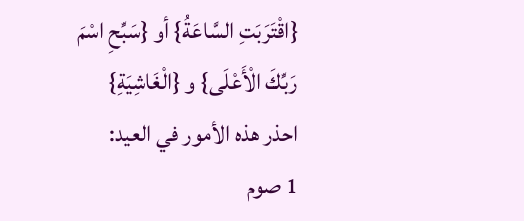{اقْتَرَبَتِ السَّاعَةُ} أو {سَبِّحِ اسْمَ رَبِّكَ الْأَعْلَى} و {الْغَاشِيَةِ}
احذر هذه الأمور في العيد:
1 صوم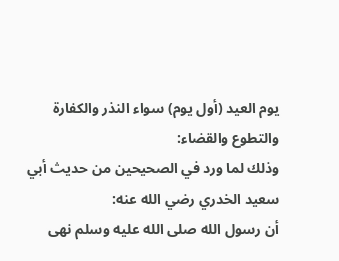يوم العيد (أول يوم) سواء النذر والكفارة والتطوع والقضاء:
وذلك لما ورد في الصحيحين من حديث أبي سعيد الخدري رضي الله عنه:
أن رسول الله صلى الله عليه وسلم نهى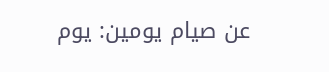عن صيام يومين: يوم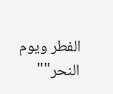الفطر ويوم النحر""